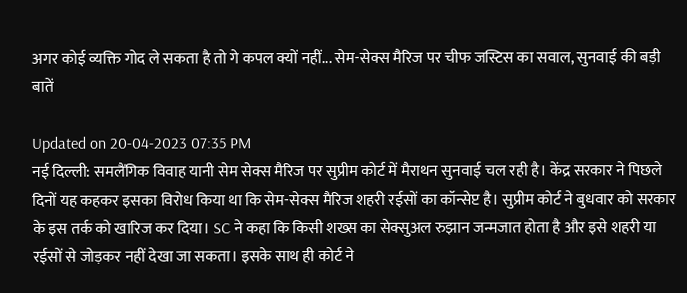अगर कोई व्यक्ति गोद ले सकता है तो गे कपल क्यों नहीं... सेम-सेक्स मैरिज पर चीफ जस्टिस का सवाल, सुनवाई की बड़ी बातें

Updated on 20-04-2023 07:35 PM
नई दिल्ली: समलैंगिक विवाह यानी सेम सेक्स मैरिज पर सुप्रीम कोर्ट में मैराथन सुनवाई चल रही है। केंद्र सरकार ने पिछले दिनों यह कहकर इसका विरोध किया था कि सेम-सेक्स मैरिज शहरी रईसों का कॉन्सेप्ट है। सुप्रीम कोर्ट ने बुधवार को सरकार के इस तर्क को खारिज कर दिया। SC ने कहा कि किसी शख्स का सेक्सुअल रुझान जन्मजात होता है और इसे शहरी या रईसों से जोड़कर नहीं देखा जा सकता। इसके साथ ही कोर्ट ने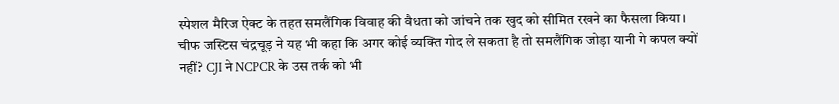स्पेशल मैरिज ऐक्ट के तहत समलैंगिक विवाह की वैधता को जांचने तक खुद को सीमित रखने का फैसला किया। चीफ जस्टिस चंद्रचूड़ ने यह भी कहा कि अगर कोई व्यक्ति गोद ले सकता है तो समलैंगिक जोड़ा यानी गे कपल क्यों नहीं? CJI ने NCPCR के उस तर्क को भी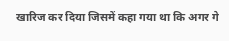खारिज कर दिया जिसमें कहा गया था कि अगर गे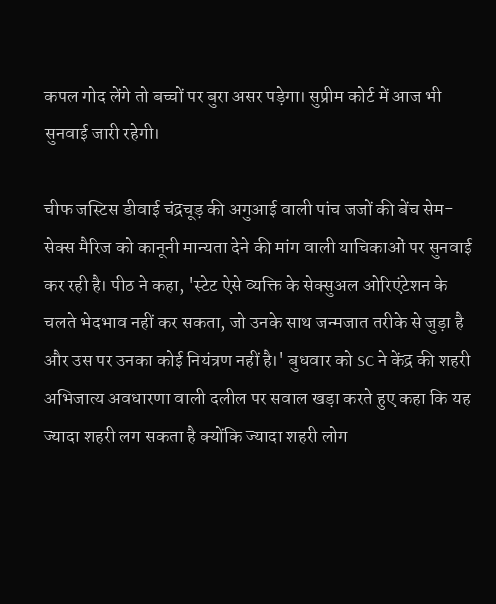कपल गोद लेंगे तो बच्चों पर बुरा असर पड़ेगा। सुप्रीम कोर्ट में आज भी सुनवाई जारी रहेगी।

चीफ जस्टिस डीवाई चंद्रचूड़ की अगुआई वाली पांच जजों की बेंच सेम-सेक्स मैरिज को कानूनी मान्यता देने की मांग वाली याचिकाओं पर सुनवाई कर रही है। पीठ ने कहा, 'स्टेट ऐसे व्यक्ति के सेक्सुअल ओरिएंटेशन के चलते भेदभाव नहीं कर सकता, जो उनके साथ जन्मजात तरीके से जुड़ा है और उस पर उनका कोई नियंत्रण नहीं है।' बुधवार को SC ने केंद्र की शहरी अभिजात्य अवधारणा वाली दलील पर सवाल खड़ा करते हुए कहा कि यह ज्यादा शहरी लग सकता है क्योंकि ज्यादा शहरी लोग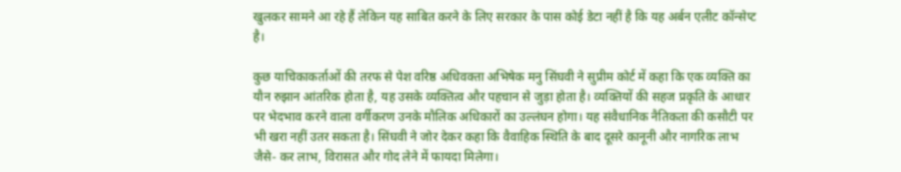खुलकर सामने आ रहे हैं लेकिन यह साबित करने के लिए सरकार के पास कोई डेटा नहीं है कि यह अर्बन एलीट कॉन्सेप्ट है।

कुछ याचिकाकर्ताओं की तरफ से पेश वरिष्ठ अधिवक्ता अभिषेक मनु सिंघवी ने सुप्रीम कोर्ट में कहा कि एक व्यक्ति का यौन रुझान आंतरिक होता है, यह उसके व्यक्तित्व और पहचान से जुड़ा होता है। व्यक्तियों की सहज प्रकृति के आधार पर भेदभाव करने वाला वर्गीकरण उनके मौलिक अधिकारों का उल्लंघन होगा। यह संवैधानिक नैतिकता की कसौटी पर भी खरा नहीं उतर सकता है। सिंघवी ने जोर देकर कहा कि वैवाहिक स्थिति के बाद दूसरे कानूनी और नागरिक लाभ जैसे- कर लाभ, विरासत और गोद लेने में फायदा मिलेगा।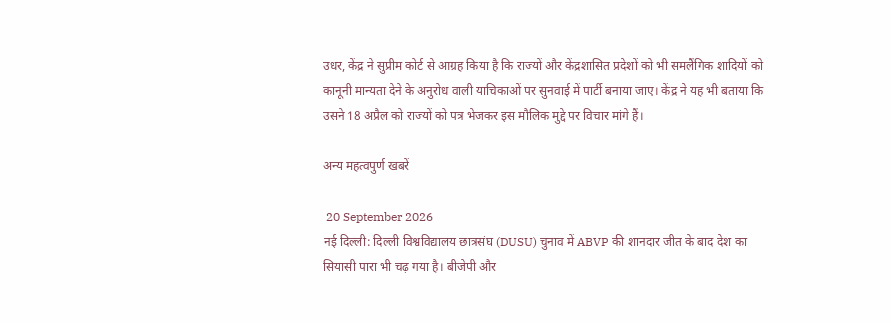उधर, केंद्र ने सुप्रीम कोर्ट से आग्रह किया है कि राज्यों और केंद्रशासित प्रदेशों को भी समलैंगिक शादियों को कानूनी मान्यता देने के अनुरोध वाली याचिकाओं पर सुनवाई में पार्टी बनाया जाए। केंद्र ने यह भी बताया कि उसने 18 अप्रैल को राज्यों को पत्र भेजकर इस मौलिक मुद्दे पर विचार मांगे हैं।

अन्य महत्वपुर्ण खबरें

 20 September 2026
नई दिल्ली: दिल्ली विश्वविद्यालय छात्रसंघ (DUSU) चुनाव में ABVP की शानदार जीत के बाद देश का सियासी पारा भी चढ़ गया है। बीजेपी और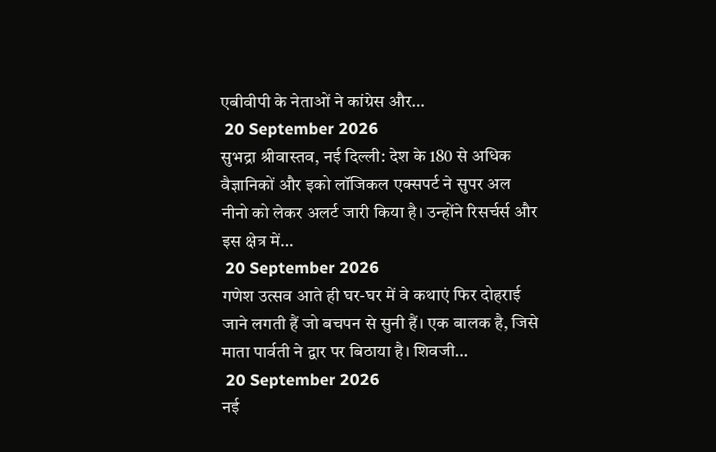एबीवीपी के नेताओं ने कांग्रेस और…
 20 September 2026
सुभद्रा श्रीवास्तव, नई दिल्ली: देश के 180 से अधिक वैज्ञानिकों और इको लॉजिकल एक्सपर्ट ने सुपर अल नीनो को लेकर अलर्ट जारी किया है। उन्होंने रिसर्चर्स और इस क्षेत्र में…
 20 September 2026
गणेश उत्सव आते ही घर-घर में वे कथाएं फिर दोहराई जाने लगती हैं जो बचपन से सुनी हैं। एक बालक है, जिसे माता पार्वती ने द्वार पर बिठाया है। शिवजी…
 20 September 2026
नई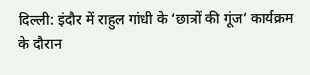दिल्ली: इंदौर में राहुल गांधी के ‘छात्रों की गूंज’ कार्यक्रम के दौरान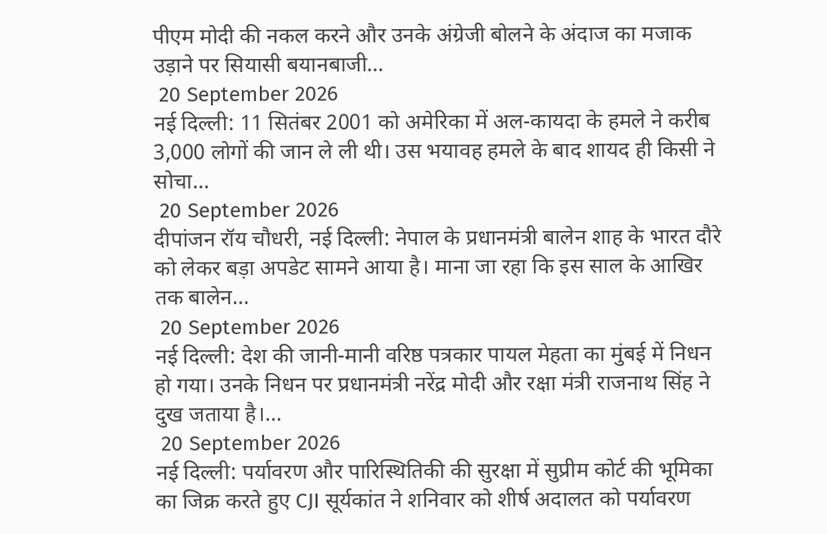पीएम मोदी की नकल करने और उनके अंग्रेजी बोलने के अंदाज का मजाक उड़ाने पर सियासी बयानबाजी…
 20 September 2026
नई दिल्ली: 11 सितंबर 2001 को अमेरिका में अल-कायदा के हमले ने करीब 3,000 लोगों की जान ले ली थी। उस भयावह हमले के बाद शायद ही किसी ने सोचा…
 20 September 2026
दीपांजन रॉय चौधरी, नई दिल्ली: नेपाल के प्रधानमंत्री बालेन शाह के भारत दौरे को लेकर बड़ा अपडेट सामने आया है। माना जा रहा कि इस साल के आखिर तक बालेन…
 20 September 2026
नई दिल्ली: देश की जानी-मानी वरिष्ठ पत्रकार पायल मेहता का मुंबई में निधन हो गया। उनके निधन पर प्रधानमंत्री नरेंद्र मोदी और रक्षा मंत्री राजनाथ सिंह ने दुख जताया है।…
 20 September 2026
नई दिल्ली: पर्यावरण और पारिस्थितिकी की सुरक्षा में सुप्रीम कोर्ट की भूमिका का जिक्र करते हुए CJI सूर्यकांत ने शनिवार को शीर्ष अदालत को पर्यावरण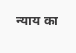न्याय का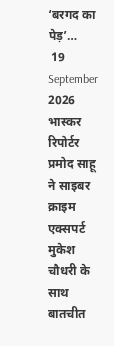‘बरगद का पेड़’…
 19 September 2026
भास्कर रिपोर्टर प्रमोद साहू ने साइबर क्राइम एक्सपर्ट मुकेश चौधरी के साथ बातचीत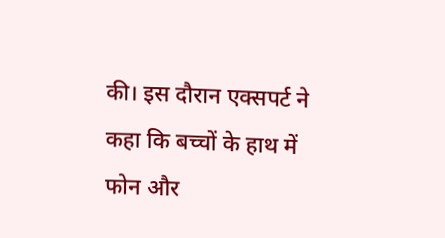की। इस दौरान एक्सपर्ट ने कहा कि बच्चों के हाथ में फोन और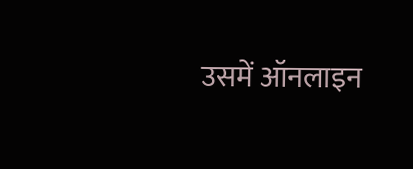उसमें ऑनलाइन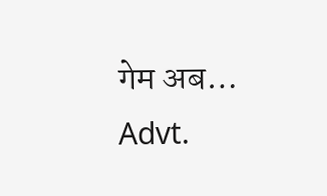गेम अब…
Advt.